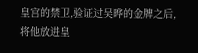皇宫的禁卫,验证过吴晔的金牌之后,将他放进皇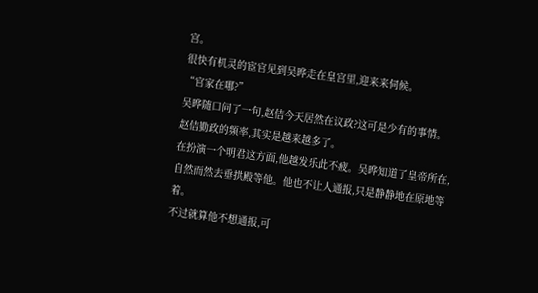宫。
很快有机灵的宦官见到吴晔走在皇宫里,迎来来伺候。
“官家在哪?”
吴晔随口问了一句,赵佶今天居然在议政?这可是少有的事情。
赵佶勤政的频率,其实是越来越多了。
在扮演一个明君这方面,他越发乐此不疲。吴晔知道了皇帝所在,自然而然去垂拱殿等他。他也不让人通报,只是静静地在原地等着。
不过就算他不想通报,可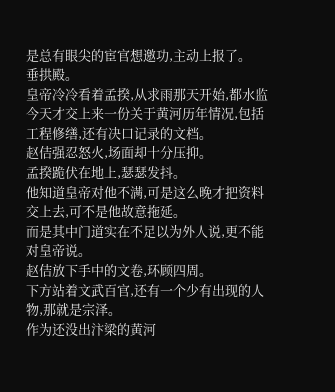是总有眼尖的宦官想邀功,主动上报了。
垂拱殿。
皇帝冷冷看着孟揆,从求雨那天开始,都水监今天才交上来一份关于黄河历年情况,包括工程修缮,还有决口记录的文档。
赵佶强忍怒火,场面却十分压抑。
孟揆跪伏在地上,瑟瑟发抖。
他知道皇帝对他不满,可是这么晚才把资料交上去,可不是他故意拖延。
而是其中门道实在不足以为外人说,更不能对皇帝说。
赵佶放下手中的文卷,环顾四周。
下方站着文武百官,还有一个少有出现的人物,那就是宗泽。
作为还没出汴梁的黄河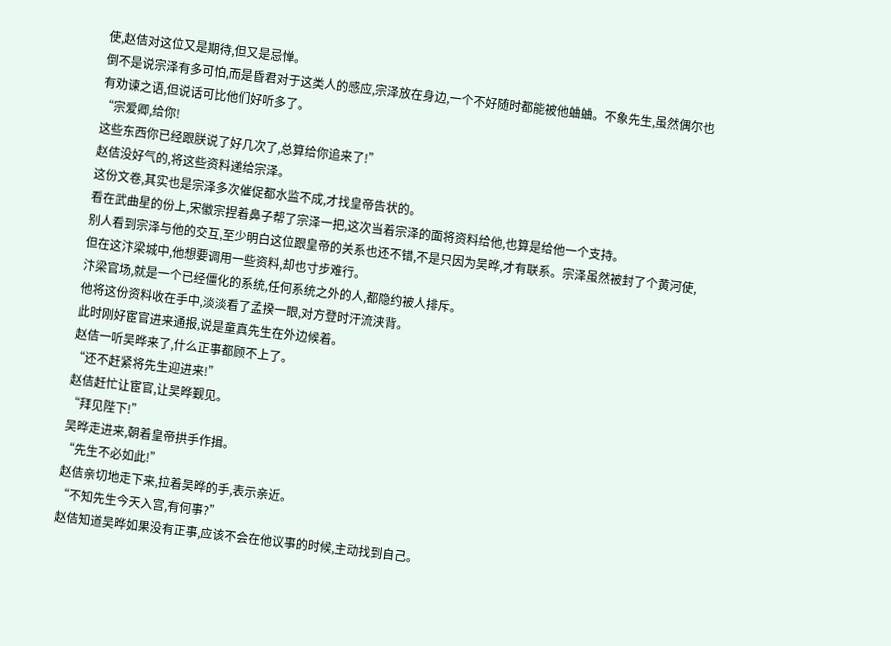使,赵佶对这位又是期待,但又是忌惮。
倒不是说宗泽有多可怕,而是昏君对于这类人的感应,宗泽放在身边,一个不好随时都能被他蛐蛐。不象先生,虽然偶尔也有劝谏之语,但说话可比他们好听多了。
“宗爱卿,给你!
这些东西你已经跟朕说了好几次了,总算给你追来了!”
赵佶没好气的,将这些资料递给宗泽。
这份文卷,其实也是宗泽多次催促都水监不成,才找皇帝告状的。
看在武曲星的份上,宋徽宗捏着鼻子帮了宗泽一把,这次当着宗泽的面将资料给他,也算是给他一个支持。
别人看到宗泽与他的交互,至少明白这位跟皇帝的关系也还不错,不是只因为吴晔,才有联系。宗泽虽然被封了个黄河使,但在这汴梁城中,他想要调用一些资料,却也寸步难行。
汴梁官场,就是一个已经僵化的系统,任何系统之外的人,都隐约被人排斥。
他将这份资料收在手中,淡淡看了孟揆一眼,对方登时汗流浃背。
此时刚好宦官进来通报,说是童真先生在外边候着。
赵佶一听吴晔来了,什么正事都顾不上了。
“还不赶紧将先生迎进来!”
赵佶赶忙让宦官,让吴晔觐见。
“拜见陛下!”
吴晔走进来,朝着皇帝拱手作揖。
“先生不必如此!”
赵佶亲切地走下来,拉着吴晔的手,表示亲近。
“不知先生今天入宫,有何事?”
赵佶知道吴晔如果没有正事,应该不会在他议事的时候,主动找到自己。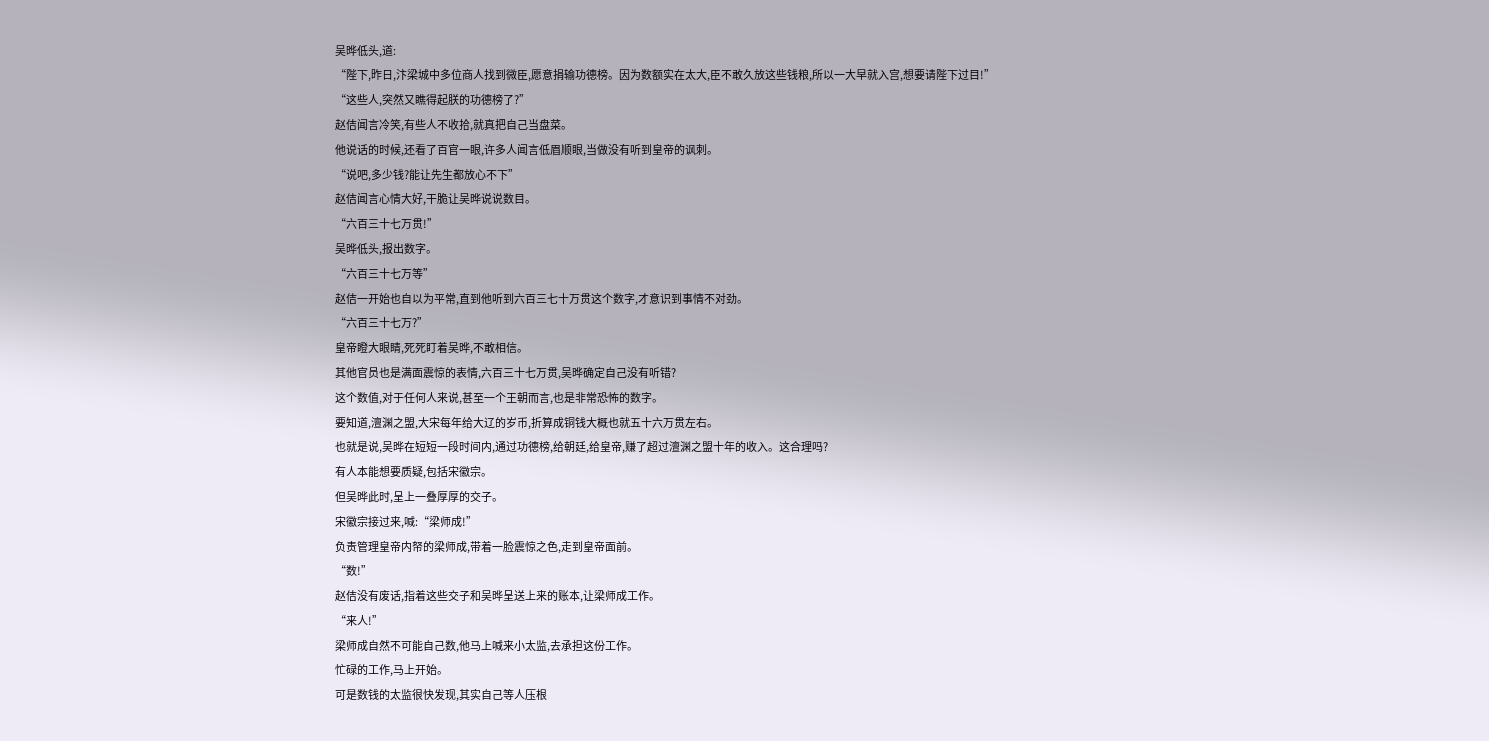吴晔低头,道:
“陛下,昨日,汴梁城中多位商人找到微臣,愿意捐输功德榜。因为数额实在太大,臣不敢久放这些钱粮,所以一大早就入宫,想要请陛下过目!”
“这些人,突然又瞧得起朕的功德榜了?”
赵佶闻言冷笑,有些人不收拾,就真把自己当盘菜。
他说话的时候,还看了百官一眼,许多人闻言低眉顺眼,当做没有听到皇帝的讽刺。
“说吧,多少钱?能让先生都放心不下”
赵佶闻言心情大好,干脆让吴晔说说数目。
“六百三十七万贯!”
吴晔低头,报出数字。
“六百三十七万等”
赵佶一开始也自以为平常,直到他听到六百三七十万贯这个数字,才意识到事情不对劲。
“六百三十七万?”
皇帝瞪大眼睛,死死盯着吴晔,不敢相信。
其他官员也是满面震惊的表情,六百三十七万贯,吴晔确定自己没有听错?
这个数值,对于任何人来说,甚至一个王朝而言,也是非常恐怖的数字。
要知道,澶渊之盟,大宋每年给大辽的岁币,折算成铜钱大概也就五十六万贯左右。
也就是说,吴晔在短短一段时间内,通过功德榜,给朝廷,给皇帝,赚了超过澶渊之盟十年的收入。这合理吗?
有人本能想要质疑,包括宋徽宗。
但吴晔此时,呈上一叠厚厚的交子。
宋徽宗接过来,喊:“梁师成!”
负责管理皇帝内帑的梁师成,带着一脸震惊之色,走到皇帝面前。
“数!”
赵佶没有废话,指着这些交子和吴晔呈送上来的账本,让梁师成工作。
“来人!”
梁师成自然不可能自己数,他马上喊来小太监,去承担这份工作。
忙碌的工作,马上开始。
可是数钱的太监很快发现,其实自己等人压根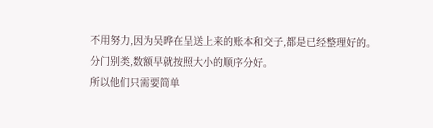不用努力,因为吴晔在呈送上来的账本和交子,都是已经整理好的。
分门别类,数额早就按照大小的顺序分好。
所以他们只需要简单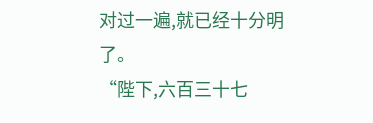对过一遍,就已经十分明了。
“陛下,六百三十七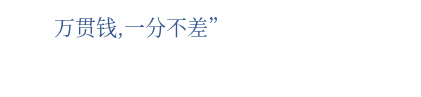万贯钱,一分不差”